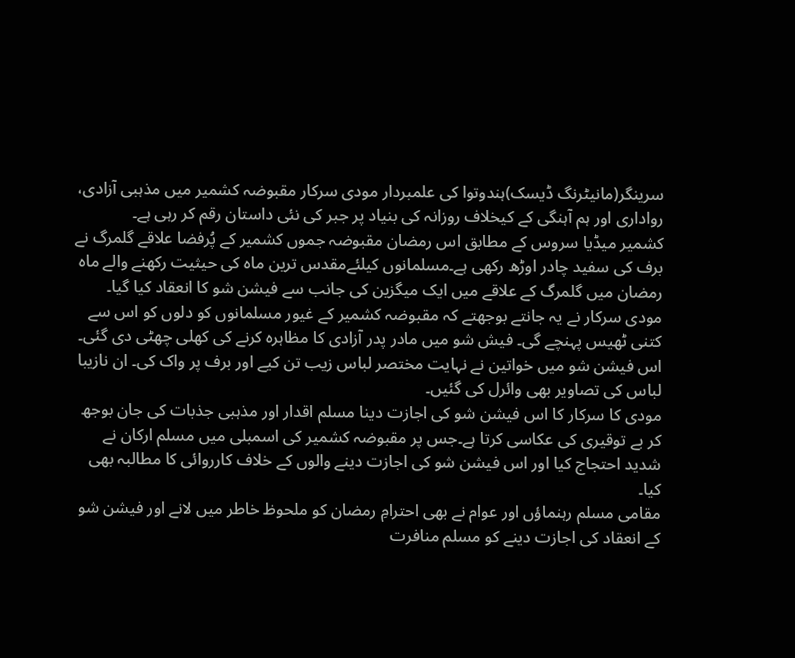سرینگر(مانیٹرنگ ڈیسک)ہندوتوا کی علمبردار مودی سرکار مقبوضہ کشمیر میں مذہبی آزادی، رواداری اور ہم آہنگی کے کیخلاف روزانہ کی بنیاد پر جبر کی نئی داستان رقم کر رہی ہے۔
کشمیر میڈیا سروس کے مطابق اس رمضان مقبوضہ جموں کشمیر کے پُرفضا علاقے گلمرگ نے برف کی سفید چادر اوڑھ رکھی ہے۔مسلمانوں کیلئےمقدس ترین ماہ کی حیثیت رکھنے والے ماہ رمضان میں گلمرگ کے علاقے میں ایک میگزین کی جانب سے فیشن شو کا انعقاد کیا گیا۔
مودی سرکار نے یہ جانتے بوجھتے کہ مقبوضہ کشمیر کے غیور مسلمانوں کو دلوں کو اس سے کتنی ٹھیس پہنچے گی۔ فیش شو میں مادر پدر آزادی کا مظاہرہ کرنے کی کھلی چھٹی دی گئی۔
اس فیشن شو میں خواتین نے نہایت مختصر لباس زیب تن کیے اور برف پر واک کی۔ ان نازیبا لباس کی تصاویر بھی وائرل کی گئیں۔
مودی کا سرکار کا اس فیشن شو کی اجازت دینا مسلم اقدار اور مذہبی جذبات کی جان بوجھ کر بے توقیری کی عکاسی کرتا ہے۔جس پر مقبوضہ کشمیر کی اسمبلی میں مسلم ارکان نے شدید احتجاج کیا اور اس فیشن شو کی اجازت دینے والوں کے خلاف کارروائی کا مطالبہ بھی کیا۔
مقامی مسلم رہنماؤں اور عوام نے بھی احترامِ رمضان کو ملحوظ خاطر میں لانے اور فیشن شو کے انعقاد کی اجازت دینے کو مسلم منافرت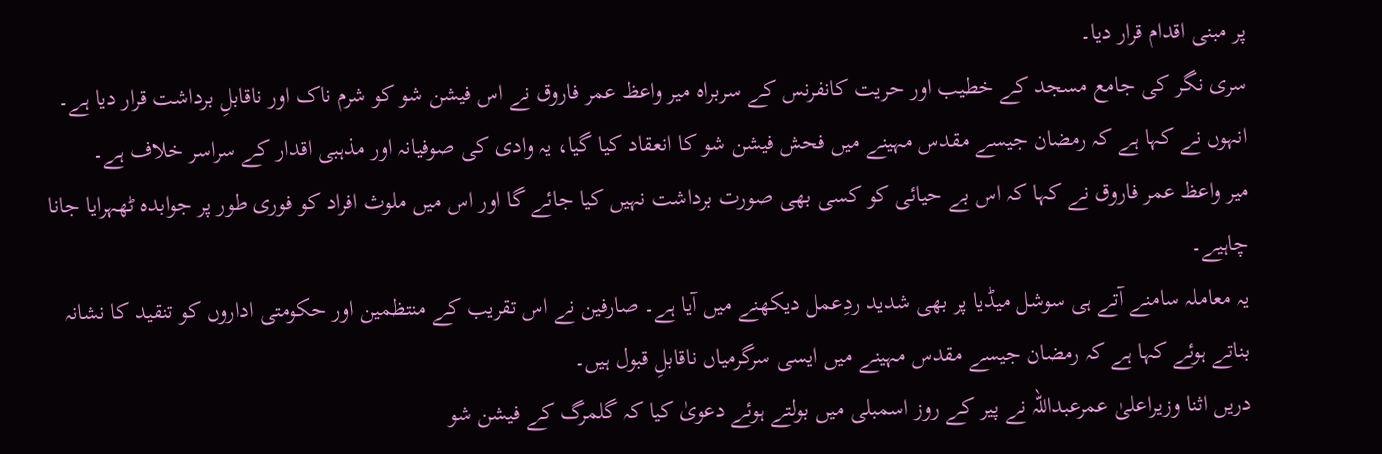پر مبنی اقدام قرار دیا۔
سری نگر کی جامع مسجد کے خطیب اور حریت کانفرنس کے سربراہ میر واعظ عمر فاروق نے اس فیشن شو کو شرم ناک اور ناقابلِ برداشت قرار دیا ہے۔ انہوں نے کہا ہے کہ رمضان جیسے مقدس مہینے میں فحش فیشن شو کا انعقاد کیا گیا، یہ وادی کی صوفیانہ اور مذہبی اقدار کے سراسر خلاف ہے۔
میر واعظ عمر فاروق نے کہا کہ اس بے حیائی کو کسی بھی صورت برداشت نہیں کیا جائے گا اور اس میں ملوث افراد کو فوری طور پر جوابدہ ٹھہرایا جانا چاہیے۔
یہ معاملہ سامنے آتے ہی سوشل میڈیا پر بھی شدید ردِعمل دیکھنے میں آیا ہے۔ صارفین نے اس تقریب کے منتظمین اور حکومتی اداروں کو تنقید کا نشانہ بناتے ہوئے کہا ہے کہ رمضان جیسے مقدس مہینے میں ایسی سرگرمیاں ناقابلِ قبول ہیں۔
دریں اثنا وزیراعلیٰ عمرعبداللہ نے پیر کے روز اسمبلی میں بولتے ہوئے دعویٰ کیا کہ گلمرگ کے فیشن شو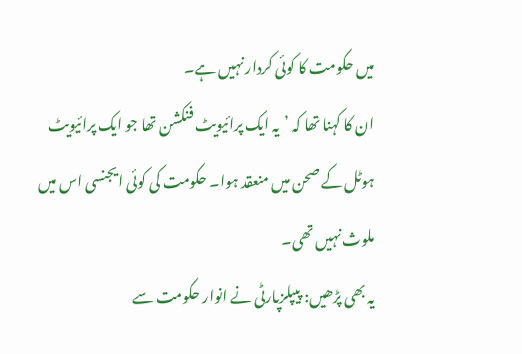میں حکومت کا کوئی کردار نہیں ہے۔
ان کا کہنا تھا کہ ’یہ ایک پرائیویٹ فنکشن تھا جو ایک پرائیویٹ ہوٹل کے صحن میں منعقد ہوا۔ حکومت کی کوئی ایجنسی اس میں ملوث نہیں تھی۔
یہ بھی پڑھیں: پیپلزپارٹی نے انوار حکومت سے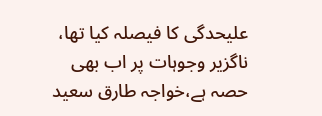علیحدگی کا فیصلہ کیا تھا، ناگزیر وجوہات پر اب بھی حصہ ہے،خواجہ طارق سعید